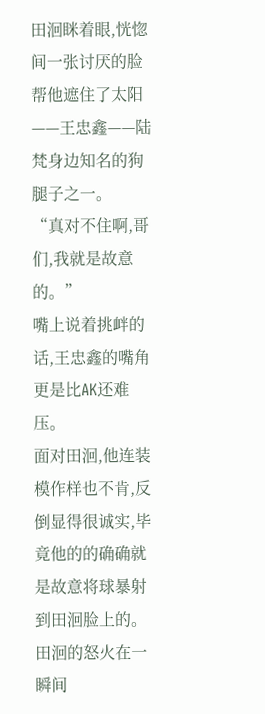田洄眯着眼,恍惚间一张讨厌的脸帮他遮住了太阳——王忠鑫——陆梵身边知名的狗腿子之一。
“真对不住啊,哥们,我就是故意的。”
嘴上说着挑衅的话,王忠鑫的嘴角更是比AK还难压。
面对田洄,他连装模作样也不肯,反倒显得很诚实,毕竟他的的确确就是故意将球暴射到田洄脸上的。
田洄的怒火在一瞬间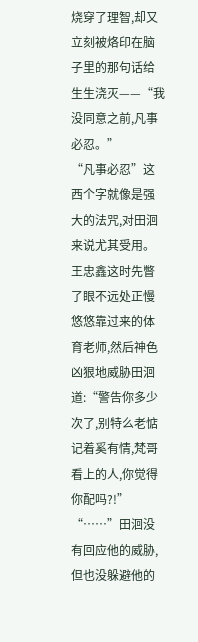烧穿了理智,却又立刻被烙印在脑子里的那句话给生生浇灭——“我没同意之前,凡事必忍。”
“凡事必忍”这西个字就像是强大的法咒,对田洄来说尤其受用。
王忠鑫这时先瞥了眼不远处正慢悠悠靠过来的体育老师,然后神色凶狠地威胁田洄道:“警告你多少次了,别特么老惦记着奚有情,梵哥看上的人,你觉得你配吗?!”
“……”田洄没有回应他的威胁,但也没躲避他的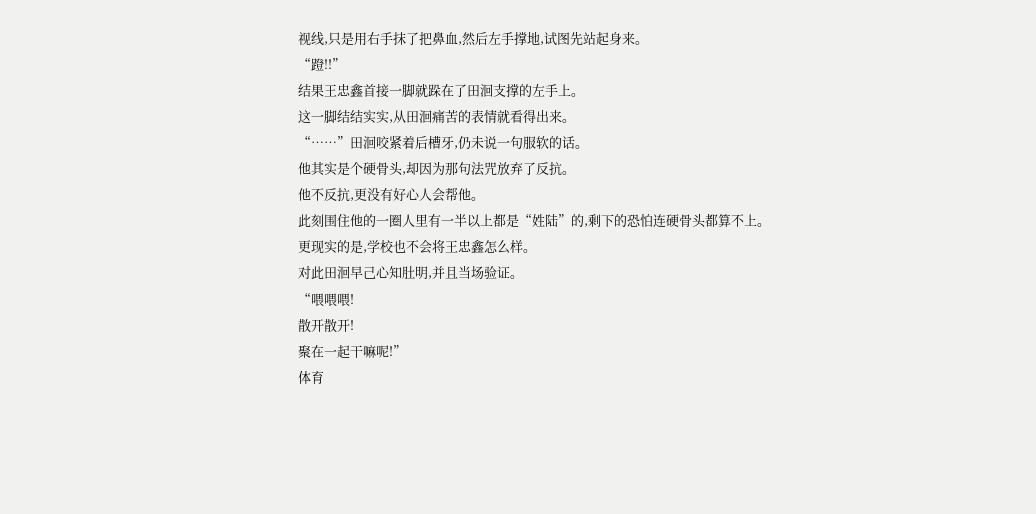视线,只是用右手抹了把鼻血,然后左手撑地,试图先站起身来。
“蹬!!”
结果王忠鑫首接一脚就跺在了田洄支撑的左手上。
这一脚结结实实,从田洄痛苦的表情就看得出来。
“……”田洄咬紧着后槽牙,仍未说一句服软的话。
他其实是个硬骨头,却因为那句法咒放弃了反抗。
他不反抗,更没有好心人会帮他。
此刻围住他的一圈人里有一半以上都是“姓陆”的,剩下的恐怕连硬骨头都算不上。
更现实的是,学校也不会将王忠鑫怎么样。
对此田洄早己心知肚明,并且当场验证。
“喂喂喂!
散开散开!
聚在一起干嘛呢!”
体育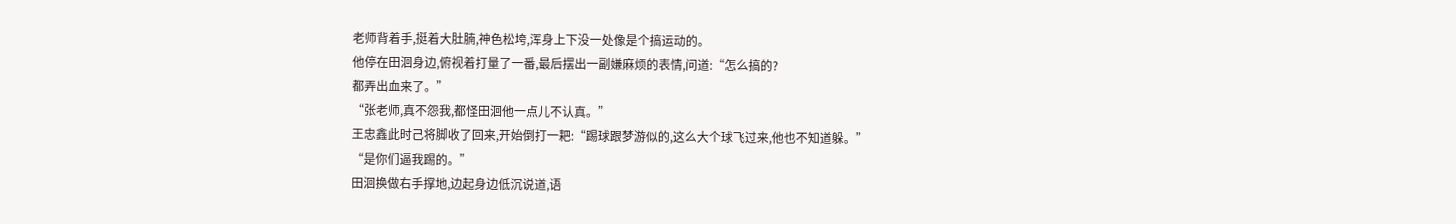老师背着手,挺着大肚腩,神色松垮,浑身上下没一处像是个搞运动的。
他停在田洄身边,俯视着打量了一番,最后摆出一副嫌麻烦的表情,问道:“怎么搞的?
都弄出血来了。”
“张老师,真不怨我,都怪田洄他一点儿不认真。”
王忠鑫此时己将脚收了回来,开始倒打一耙:“踢球跟梦游似的,这么大个球飞过来,他也不知道躲。”
“是你们逼我踢的。”
田洄换做右手撑地,边起身边低沉说道,语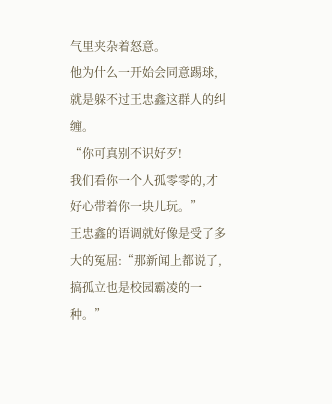气里夹杂着怒意。
他为什么一开始会同意踢球,就是躲不过王忠鑫这群人的纠缠。
“你可真别不识好歹!
我们看你一个人孤零零的,才好心带着你一块儿玩。”
王忠鑫的语调就好像是受了多大的冤屈:“那新闻上都说了,搞孤立也是校园霸凌的一种。”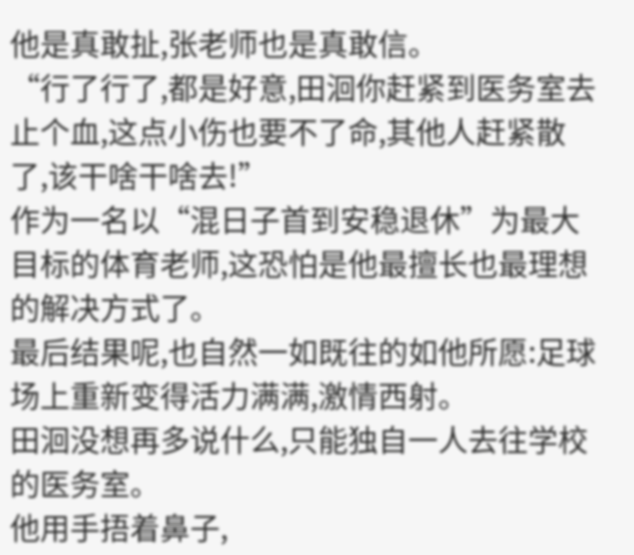他是真敢扯,张老师也是真敢信。
“行了行了,都是好意,田洄你赶紧到医务室去止个血,这点小伤也要不了命,其他人赶紧散了,该干啥干啥去!”
作为一名以“混日子首到安稳退休”为最大目标的体育老师,这恐怕是他最擅长也最理想的解决方式了。
最后结果呢,也自然一如既往的如他所愿:足球场上重新变得活力满满,激情西射。
田洄没想再多说什么,只能独自一人去往学校的医务室。
他用手捂着鼻子,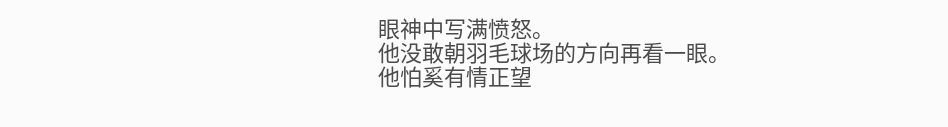眼神中写满愤怒。
他没敢朝羽毛球场的方向再看一眼。
他怕奚有情正望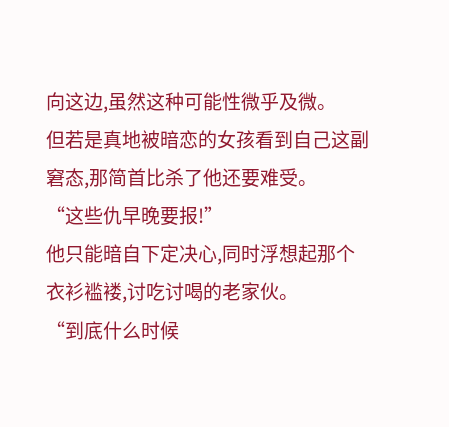向这边,虽然这种可能性微乎及微。
但若是真地被暗恋的女孩看到自己这副窘态,那简首比杀了他还要难受。
“这些仇早晚要报!”
他只能暗自下定决心,同时浮想起那个衣衫褴褛,讨吃讨喝的老家伙。
“到底什么时候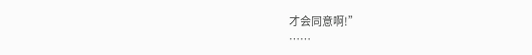才会同意啊!”
……